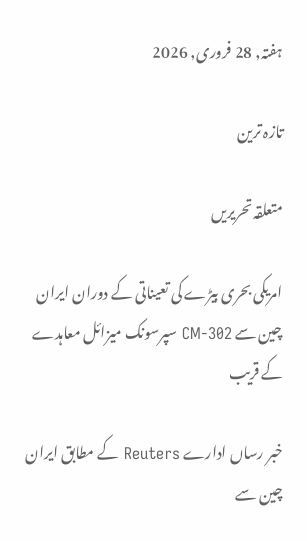ہفتہ, 28 فروری, 2026

تازہ ترین

متعلقہ تحریریں

امریکی بحری بیڑے کی تعیناتی کے دوران ایران چین سے CM-302 سپرسونک میزائل معاہدے کے قریب

خبر رساں ادارے Reuters کے مطابق ایران چین سے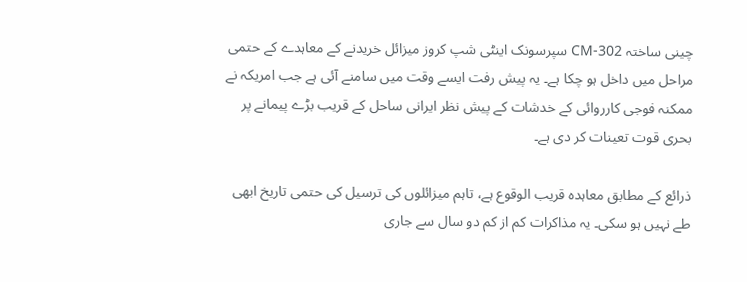چینی ساختہ CM-302 سپرسونک اینٹی شپ کروز میزائل خریدنے کے معاہدے کے حتمی مراحل میں داخل ہو چکا ہے۔ یہ پیش رفت ایسے وقت میں سامنے آئی ہے جب امریکہ نے ممکنہ فوجی کارروائی کے خدشات کے پیش نظر ایرانی ساحل کے قریب بڑے پیمانے پر بحری قوت تعینات کر دی ہے۔

ذرائع کے مطابق معاہدہ قریب الوقوع ہے، تاہم میزائلوں کی ترسیل کی حتمی تاریخ ابھی طے نہیں ہو سکی۔ یہ مذاکرات کم از کم دو سال سے جاری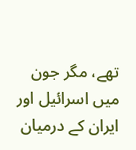تھے، مگر جون میں اسرائیل اور ایران کے درمیان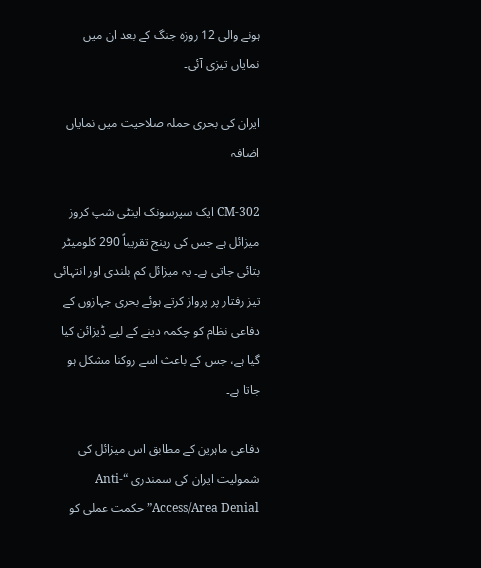ہونے والی 12 روزہ جنگ کے بعد ان میں نمایاں تیزی آئی۔

ایران کی بحری حملہ صلاحیت میں نمایاں اضافہ

CM-302 ایک سپرسونک اینٹی شپ کروز میزائل ہے جس کی رینج تقریباً 290 کلومیٹر بتائی جاتی ہے۔ یہ میزائل کم بلندی اور انتہائی تیز رفتار پر پرواز کرتے ہوئے بحری جہازوں کے دفاعی نظام کو چکمہ دینے کے لیے ڈیزائن کیا گیا ہے، جس کے باعث اسے روکنا مشکل ہو جاتا ہے۔

دفاعی ماہرین کے مطابق اس میزائل کی شمولیت ایران کی سمندری “Anti-Access/Area Denial” حکمت عملی کو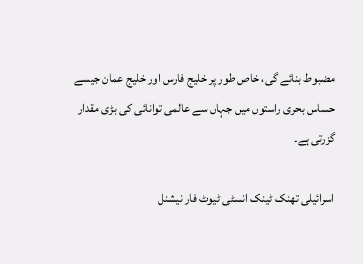مضبوط بنائے گی، خاص طور پر خلیج فارس اور خلیج عمان جیسے حساس بحری راستوں میں جہاں سے عالمی توانائی کی بڑی مقدار گزرتی ہے۔

اسرائیلی تھنک ٹینک انسٹی ٹیوٹ فار نیشنل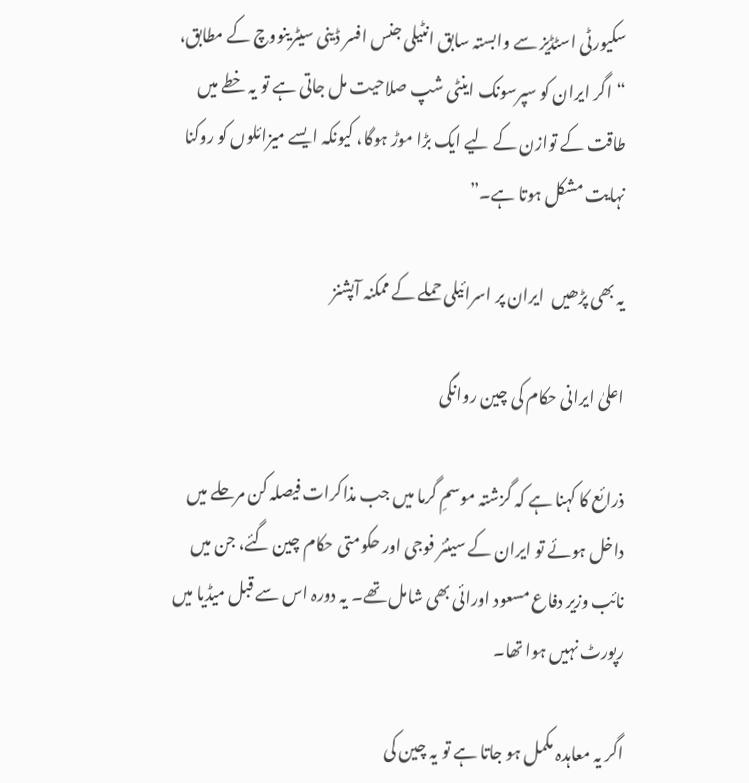سکیورٹی اسٹڈیز سے وابستہ سابق انٹیلی جنس افسر ڈینی سیٹرینووچ کے مطابق، “اگر ایران کو سپرسونک اینٹی شپ صلاحیت مل جاتی ہے تو یہ خطے میں طاقت کے توازن کے لیے ایک بڑا موڑ ہوگا، کیونکہ ایسے میزائلوں کو روکنا نہایت مشکل ہوتا ہے۔”

یہ بھی پڑھیں  ایران پر اسرائیلی حملے کے ممکنہ آپشنز

اعلیٰ ایرانی حکام کی چین روانگی

ذرائع کا کہنا ہے کہ گزشتہ موسمِ گرما میں جب مذاکرات فیصلہ کن مرحلے میں داخل ہوئے تو ایران کے سینئر فوجی اور حکومتی حکام چین گئے، جن میں نائب وزیر دفاع مسعود اورائی بھی شامل تھے۔ یہ دورہ اس سے قبل میڈیا میں رپورٹ نہیں ہوا تھا۔

اگر یہ معاہدہ مکمل ہو جاتا ہے تو یہ چین کی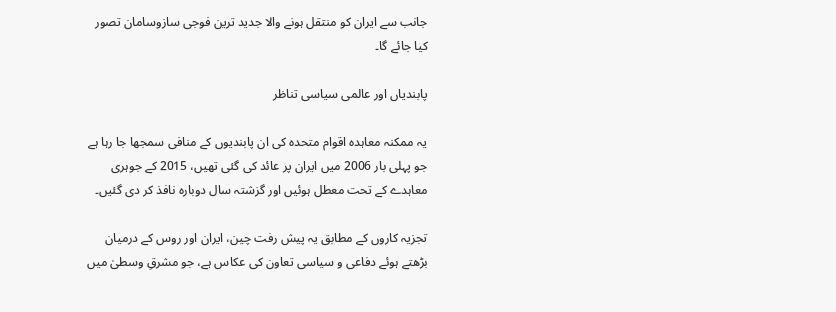جانب سے ایران کو منتقل ہونے والا جدید ترین فوجی سازوسامان تصور کیا جائے گا۔

پابندیاں اور عالمی سیاسی تناظر

یہ ممکنہ معاہدہ اقوام متحدہ کی ان پابندیوں کے منافی سمجھا جا رہا ہے جو پہلی بار 2006 میں ایران پر عائد کی گئی تھیں، 2015 کے جوہری معاہدے کے تحت معطل ہوئیں اور گزشتہ سال دوبارہ نافذ کر دی گئیں۔

تجزیہ کاروں کے مطابق یہ پیش رفت چین، ایران اور روس کے درمیان بڑھتے ہوئے دفاعی و سیاسی تعاون کی عکاس ہے، جو مشرقِ وسطیٰ میں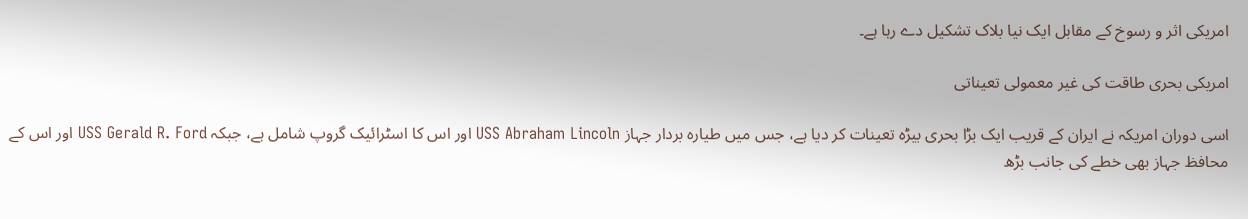امریکی اثر و رسوخ کے مقابل ایک نیا بلاک تشکیل دے رہا ہے۔

امریکی بحری طاقت کی غیر معمولی تعیناتی

اسی دوران امریکہ نے ایران کے قریب ایک بڑا بحری بیڑہ تعینات کر دیا ہے، جس میں طیارہ بردار جہاز USS Abraham Lincoln اور اس کا اسٹرائیک گروپ شامل ہے، جبکہ USS Gerald R. Ford اور اس کے محافظ جہاز بھی خطے کی جانب بڑھ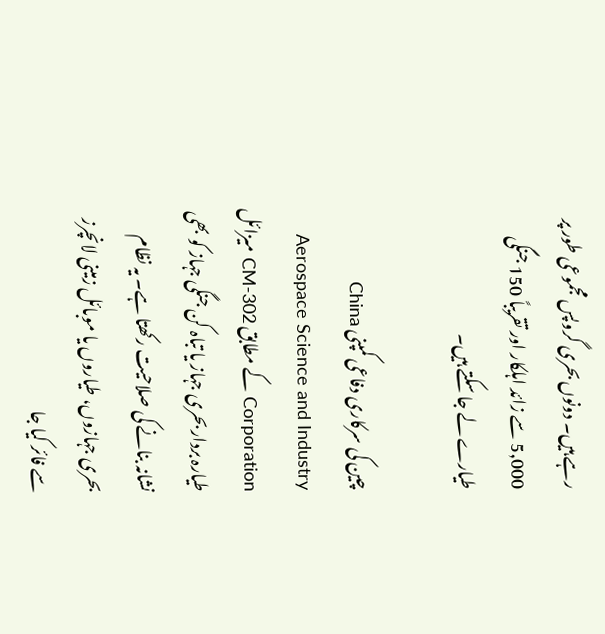رہے ہیں۔ دونوں بحری گروپس مجموعی طور پر 5,000 سے زائد اہلکار اور تقریباً 150 جنگی طیارے لے جا سکتے ہیں۔

چین کی سرکاری دفاعی کمپنی China Aerospace Science and Industry Corporation کے مطابق CM-302 میزائل طیارہ بردار بحری جہاز یا تباہ کن جنگی جہاز کو بھی نشانہ بنانے کی صلاحیت رکھتا ہے۔ یہ نظام بحری جہازوں، طیاروں یا موبائل زمینی لانچرز سے فائر کیا جا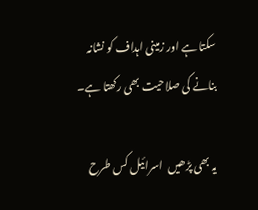سکتا ہے اور زمینی اہداف کو نشانہ بنانے کی صلاحیت بھی رکھتا ہے۔

یہ بھی پڑھیں  اسرائیل کس طرح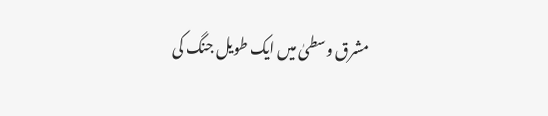مشرق وسطیٰ میں ایک طویل جنگ کی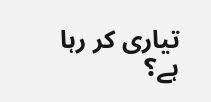تیاری کر رہا ہے؟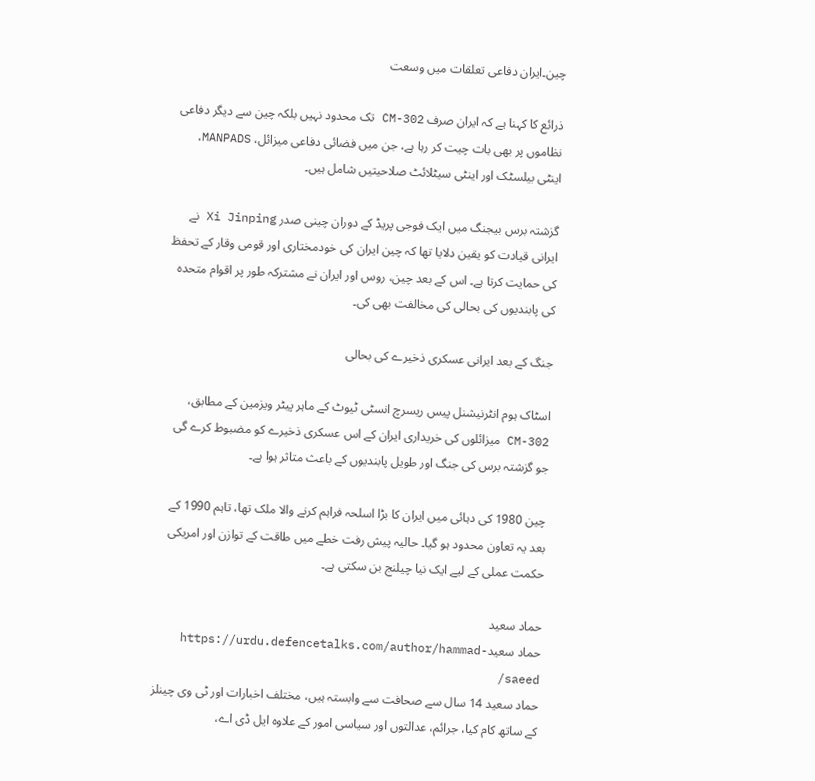چین۔ایران دفاعی تعلقات میں وسعت

ذرائع کا کہنا ہے کہ ایران صرف CM-302 تک محدود نہیں بلکہ چین سے دیگر دفاعی نظاموں پر بھی بات چیت کر رہا ہے، جن میں فضائی دفاعی میزائل، MANPADS، اینٹی بیلسٹک اور اینٹی سیٹلائٹ صلاحیتیں شامل ہیں۔

گزشتہ برس بیجنگ میں ایک فوجی پریڈ کے دوران چینی صدر Xi Jinping نے ایرانی قیادت کو یقین دلایا تھا کہ چین ایران کی خودمختاری اور قومی وقار کے تحفظ کی حمایت کرتا ہے۔ اس کے بعد چین، روس اور ایران نے مشترکہ طور پر اقوام متحدہ کی پابندیوں کی بحالی کی مخالفت بھی کی۔

جنگ کے بعد ایرانی عسکری ذخیرے کی بحالی

اسٹاک ہوم انٹرنیشنل پیس ریسرچ انسٹی ٹیوٹ کے ماہر پیٹر ویزمین کے مطابق، CM-302 میزائلوں کی خریداری ایران کے اس عسکری ذخیرے کو مضبوط کرے گی جو گزشتہ برس کی جنگ اور طویل پابندیوں کے باعث متاثر ہوا ہے۔

چین 1980 کی دہائی میں ایران کا بڑا اسلحہ فراہم کرنے والا ملک تھا، تاہم 1990 کے بعد یہ تعاون محدود ہو گیا۔ حالیہ پیش رفت خطے میں طاقت کے توازن اور امریکی حکمت عملی کے لیے ایک نیا چیلنج بن سکتی ہے۔

حماد سعید
حماد سعیدhttps://urdu.defencetalks.com/author/hammad-saeed/
حماد سعید 14 سال سے صحافت سے وابستہ ہیں، مختلف اخبارات اور ٹی وی چینلز کے ساتھ کام کیا، جرائم، عدالتوں اور سیاسی امور کے علاوہ ایل ڈی اے،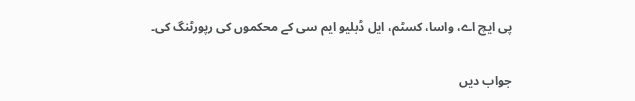پی ایچ اے، واسا، کسٹم، ایل ڈبلیو ایم سی کے محکموں کی رپورٹنگ کی۔

جواب دیں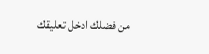من فضلك ادخل تعليقك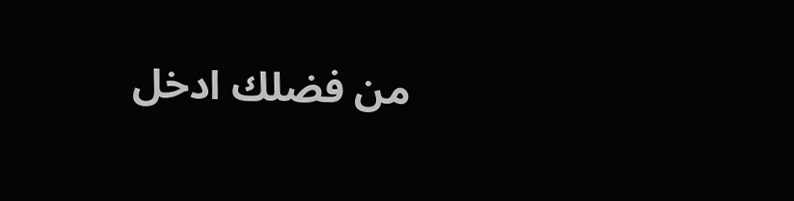من فضلك ادخل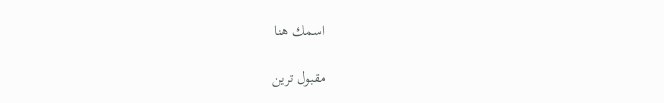اسمك هنا

مقبول ترین